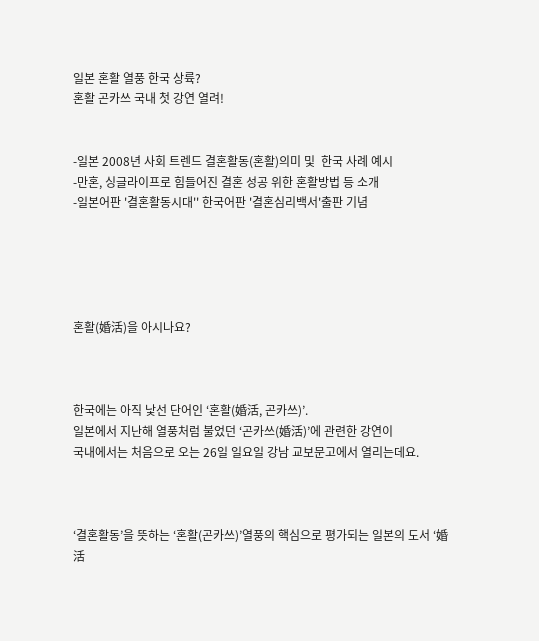일본 혼활 열풍 한국 상륙?
혼활 곤카쓰 국내 첫 강연 열려!


-일본 2008년 사회 트렌드 결혼활동(혼활)의미 및  한국 사례 예시
-만혼, 싱글라이프로 힘들어진 결혼 성공 위한 혼활방법 등 소개
-일본어판 '결혼활동시대'' 한국어판 '결혼심리백서'출판 기념





혼활(婚活)을 아시나요?



한국에는 아직 낯선 단어인 ‘혼활(婚活, 곤카쓰)’.
일본에서 지난해 열풍처럼 불었던 ‘곤카쓰(婚活)’에 관련한 강연이
국내에서는 처음으로 오는 26일 일요일 강남 교보문고에서 열리는데요.



‘결혼활동’을 뜻하는 ‘혼활(곤카쓰)’열풍의 핵심으로 평가되는 일본의 도서 ‘婚活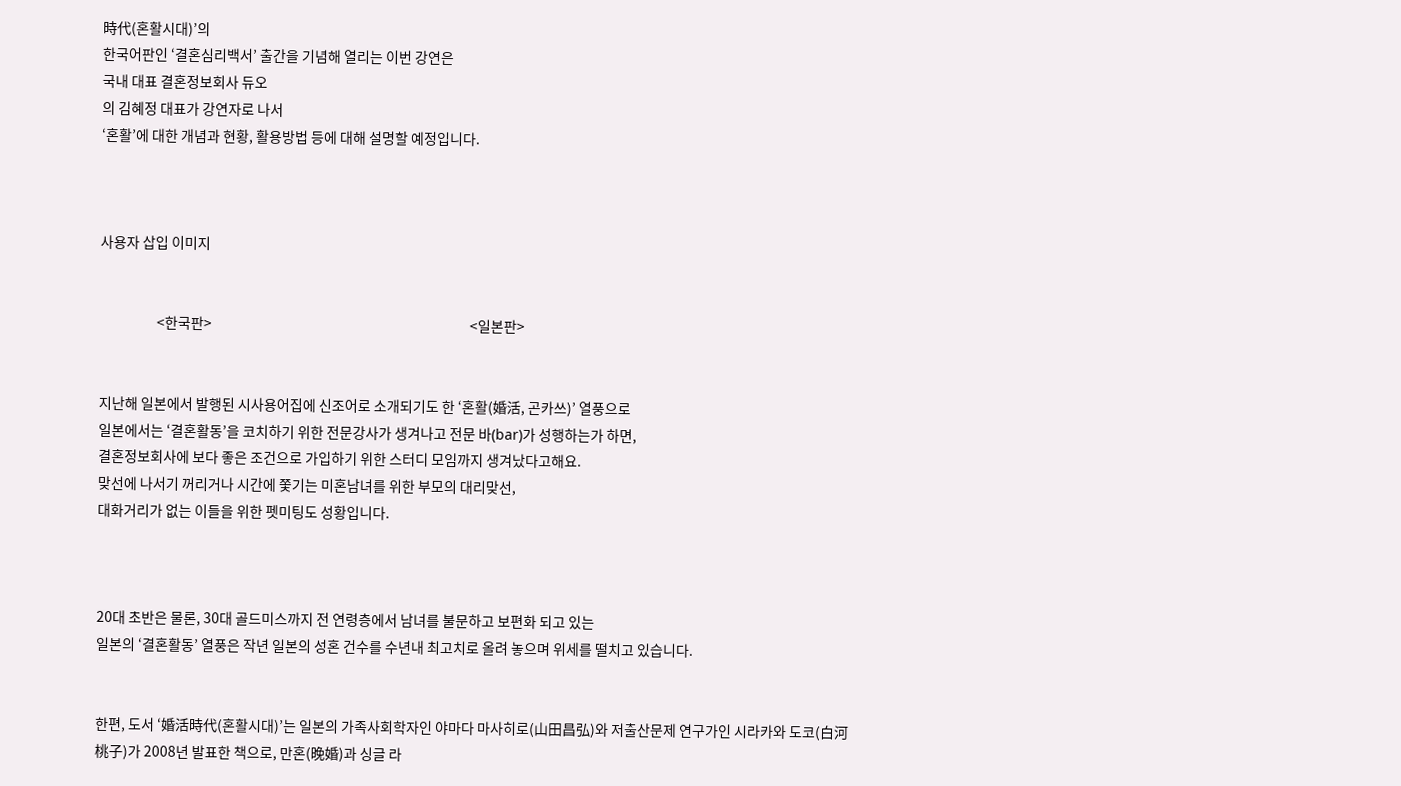時代(혼활시대)’의
한국어판인 ‘결혼심리백서’ 출간을 기념해 열리는 이번 강연은
국내 대표 결혼정보회사 듀오
의 김혜정 대표가 강연자로 나서
‘혼활’에 대한 개념과 현황, 활용방법 등에 대해 설명할 예정입니다.



사용자 삽입 이미지


                   <한국판>                                                                                      <일본판>


지난해 일본에서 발행된 시사용어집에 신조어로 소개되기도 한 ‘혼활(婚活, 곤카쓰)’ 열풍으로
일본에서는 ‘결혼활동’을 코치하기 위한 전문강사가 생겨나고 전문 바(bar)가 성행하는가 하면,
결혼정보회사에 보다 좋은 조건으로 가입하기 위한 스터디 모임까지 생겨났다고해요.
맞선에 나서기 꺼리거나 시간에 쫓기는 미혼남녀를 위한 부모의 대리맞선,
대화거리가 없는 이들을 위한 펫미팅도 성황입니다.



20대 초반은 물론, 30대 골드미스까지 전 연령층에서 남녀를 불문하고 보편화 되고 있는
일본의 ‘결혼활동’ 열풍은 작년 일본의 성혼 건수를 수년내 최고치로 올려 놓으며 위세를 떨치고 있습니다.


한편, 도서 ‘婚活時代(혼활시대)’는 일본의 가족사회학자인 야마다 마사히로(山田昌弘)와 저출산문제 연구가인 시라카와 도코(白河桃子)가 2008년 발표한 책으로, 만혼(晩婚)과 싱글 라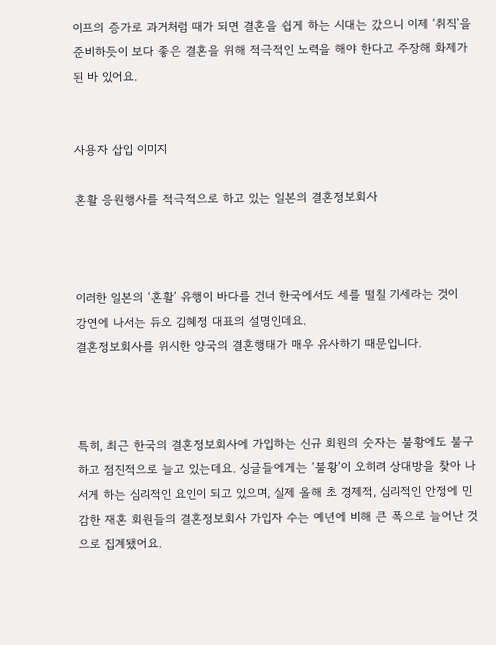이프의 증가로 과거처럼 때가 되면 결혼을 쉽게 하는 시대는 갔으니 이제 ‘취직’을 준비하듯이 보다 좋은 결혼을 위해 적극적인 노력을 해야 한다고 주장해 화제가 된 바 있어요.


사용자 삽입 이미지

혼활 응원행사를 적극적으로 하고 있는 일본의 결혼정보회사



이러한 일본의 ‘혼활’ 유행이 바다를 건너 한국에서도 세를 떨칠 기세라는 것이
강연에 나서는 듀오 김혜정 대표의 설명인데요.
결혼정보회사를 위시한 양국의 결혼행태가 매우 유사하기 때문입니다.



특히, 최근 한국의 결혼정보회사에 가입하는 신규 회원의 숫자는 불황에도 불구하고 점진적으로 늘고 있는데요. 싱글들에게는 ‘불황’이 오히려 상대방을 찾아 나서게 하는 심리적인 요인이 되고 있으며, 실제 올해 초 경제적, 심리적인 안정에 민감한 재혼 회원들의 결혼정보회사 가입자 수는 예년에 비해 큰 폭으로 늘어난 것으로 집계됐어요.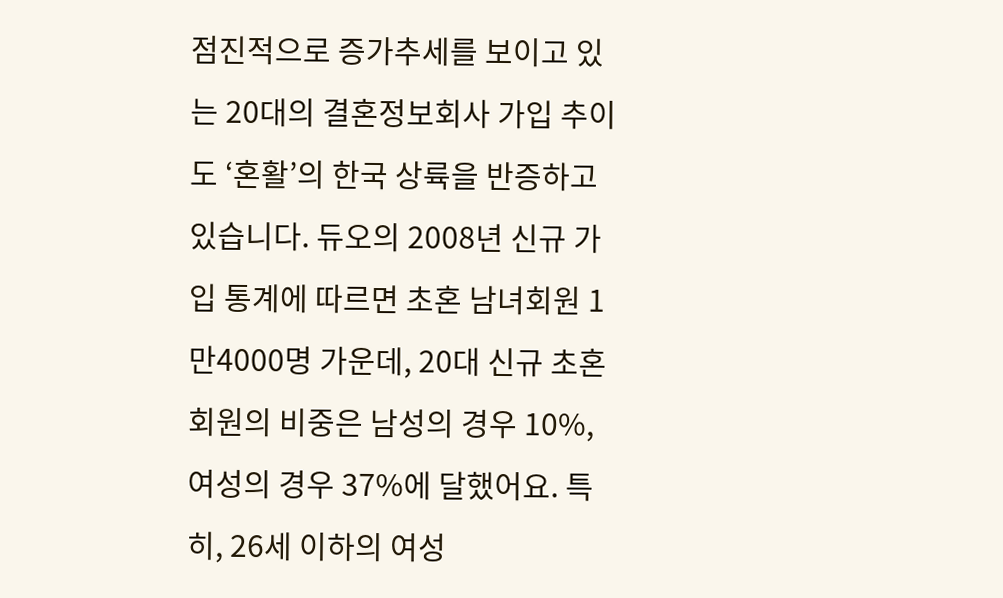점진적으로 증가추세를 보이고 있는 20대의 결혼정보회사 가입 추이도 ‘혼활’의 한국 상륙을 반증하고 있습니다. 듀오의 2008년 신규 가입 통계에 따르면 초혼 남녀회원 1만4000명 가운데, 20대 신규 초혼 회원의 비중은 남성의 경우 10%, 여성의 경우 37%에 달했어요. 특히, 26세 이하의 여성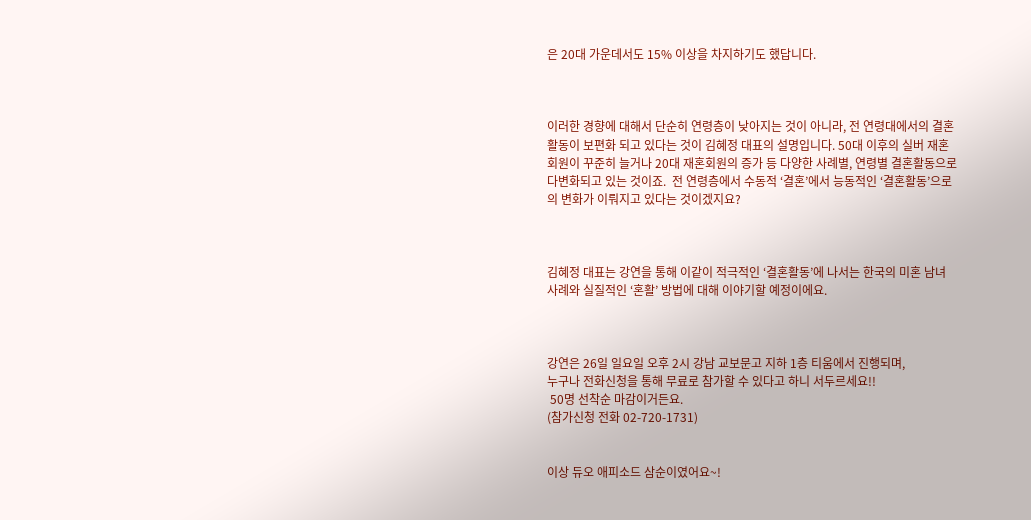은 20대 가운데서도 15% 이상을 차지하기도 했답니다.



이러한 경향에 대해서 단순히 연령층이 낮아지는 것이 아니라, 전 연령대에서의 결혼활동이 보편화 되고 있다는 것이 김혜정 대표의 설명입니다. 50대 이후의 실버 재혼 회원이 꾸준히 늘거나 20대 재혼회원의 증가 등 다양한 사례별, 연령별 결혼활동으로 다변화되고 있는 것이죠.  전 연령층에서 수동적 ‘결혼’에서 능동적인 ‘결혼활동’으로의 변화가 이뤄지고 있다는 것이겠지요?



김혜정 대표는 강연을 통해 이같이 적극적인 ‘결혼활동’에 나서는 한국의 미혼 남녀 사례와 실질적인 ‘혼활’ 방법에 대해 이야기할 예정이에요.



강연은 26일 일요일 오후 2시 강남 교보문고 지하 1층 티움에서 진행되며,
누구나 전화신청을 통해 무료로 참가할 수 있다고 하니 서두르세요!!
 50명 선착순 마감이거든요.
(참가신청 전화 02-720-1731)


이상 듀오 애피소드 삼순이였어요~!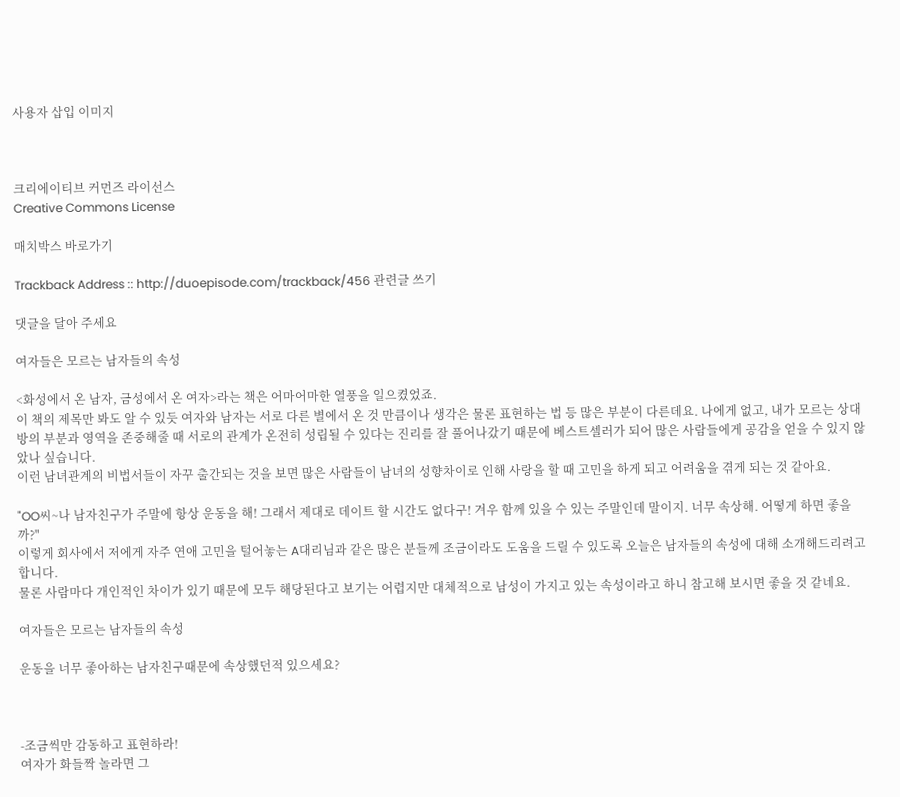사용자 삽입 이미지



크리에이티브 커먼즈 라이선스
Creative Commons License

매치박스 바로가기

Trackback Address :: http://duoepisode.com/trackback/456 관련글 쓰기

댓글을 달아 주세요

여자들은 모르는 남자들의 속성

<화성에서 온 남자, 금성에서 온 여자>라는 책은 어마어마한 열풍을 일으켰었죠.
이 책의 제목만 봐도 알 수 있듯 여자와 남자는 서로 다른 별에서 온 것 만큼이나 생각은 물론 표현하는 법 등 많은 부분이 다른데요. 나에게 없고, 내가 모르는 상대방의 부분과 영역을 존중해줄 때 서로의 관계가 온전히 성립될 수 있다는 진리를 잘 풀어나갔기 때문에 베스트셀러가 되어 많은 사람들에게 공감을 얻을 수 있지 않았나 싶습니다.
이런 남녀관계의 비법서들이 자꾸 출간되는 것을 보면 많은 사람들이 남녀의 성향차이로 인해 사랑을 할 때 고민을 하게 되고 어려움을 겪게 되는 것 같아요.

"OO씨~나 남자친구가 주말에 항상 운동을 해! 그래서 제대로 데이트 할 시간도 없다구! 겨우 함께 있을 수 있는 주말인데 말이지. 너무 속상해. 어떻게 하면 좋을까?"
이렇게 회사에서 저에게 자주 연애 고민을 털어놓는 A대리님과 같은 많은 분들께 조금이라도 도움을 드릴 수 있도록 오늘은 남자들의 속성에 대해 소개해드리려고 합니다.
물론 사람마다 개인적인 차이가 있기 때문에 모두 해당된다고 보기는 어렵지만 대체적으로 남성이 가지고 있는 속성이라고 하니 참고해 보시면 좋을 것 같네요.

여자들은 모르는 남자들의 속성

운동을 너무 좋아하는 남자친구때문에 속상했던적 있으세요?



-조금씩만 감동하고 표현하라!
여자가 화들짝 놀라면 그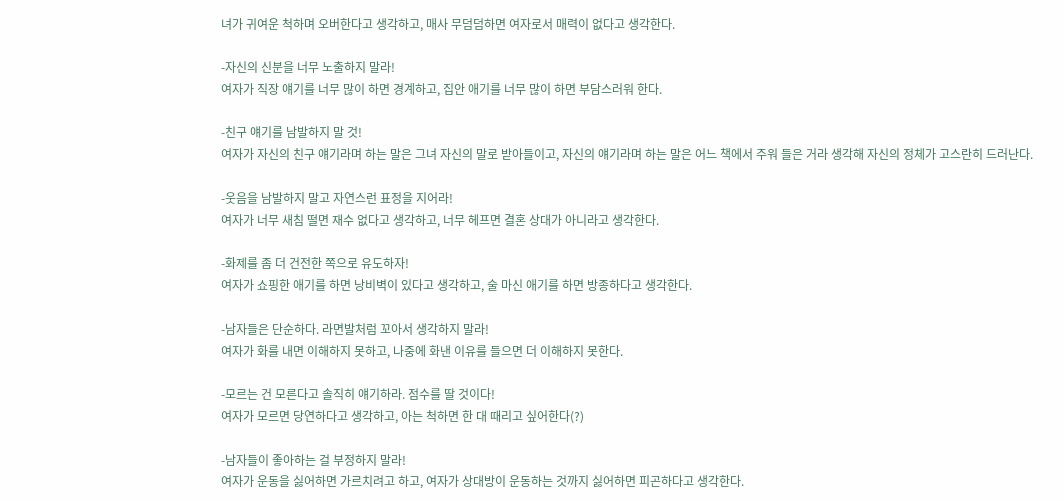녀가 귀여운 척하며 오버한다고 생각하고, 매사 무덤덤하면 여자로서 매력이 없다고 생각한다.

-자신의 신분을 너무 노출하지 말라!
여자가 직장 얘기를 너무 많이 하면 경계하고, 집안 애기를 너무 많이 하면 부담스러워 한다.

-친구 얘기를 남발하지 말 것!
여자가 자신의 친구 얘기라며 하는 말은 그녀 자신의 말로 받아들이고, 자신의 얘기라며 하는 말은 어느 책에서 주워 들은 거라 생각해 자신의 정체가 고스란히 드러난다.

-웃음을 남발하지 말고 자연스런 표정을 지어라!
여자가 너무 새침 떨면 재수 없다고 생각하고, 너무 헤프면 결혼 상대가 아니라고 생각한다.

-화제를 좀 더 건전한 쪽으로 유도하자!
여자가 쇼핑한 애기를 하면 낭비벽이 있다고 생각하고, 술 마신 애기를 하면 방종하다고 생각한다.

-남자들은 단순하다. 라면발처럼 꼬아서 생각하지 말라!
여자가 화를 내면 이해하지 못하고, 나중에 화낸 이유를 들으면 더 이해하지 못한다.

-모르는 건 모른다고 솔직히 얘기하라. 점수를 딸 것이다!
여자가 모르면 당연하다고 생각하고, 아는 척하면 한 대 때리고 싶어한다(?)

-남자들이 좋아하는 걸 부정하지 말라!
여자가 운동을 싫어하면 가르치려고 하고, 여자가 상대방이 운동하는 것까지 싫어하면 피곤하다고 생각한다.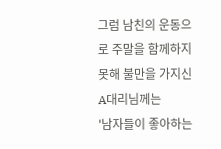그럼 남친의 운동으로 주말을 함께하지 못해 불만을 가지신 A대리님께는
'남자들이 좋아하는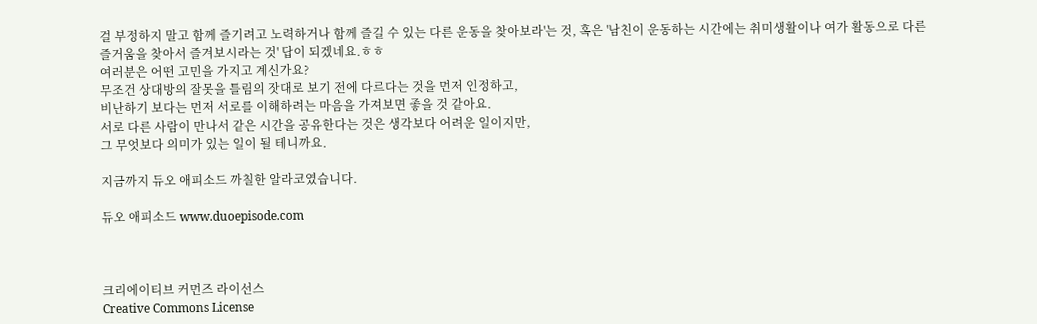걸 부정하지 말고 함께 즐기려고 노력하거나 함께 즐길 수 있는 다른 운동을 찾아보라'는 것, 혹은 '남친이 운동하는 시간에는 취미생활이나 여가 활동으로 다른 즐거움을 찾아서 즐겨보시라는 것' 답이 되겠네요.ㅎㅎ
여러분은 어떤 고민을 가지고 계신가요?
무조건 상대방의 잘못을 틀림의 잣대로 보기 전에 다르다는 것을 먼저 인정하고,
비난하기 보다는 먼저 서로를 이해하려는 마음을 가져보면 좋을 것 같아요.
서로 다른 사람이 만나서 같은 시간을 공유한다는 것은 생각보다 어려운 일이지만,
그 무엇보다 의미가 있는 일이 될 테니까요.

지금까지 듀오 애피소드 까칠한 알라코였습니다.

듀오 애피소드 www.duoepisode.com



크리에이티브 커먼즈 라이선스
Creative Commons License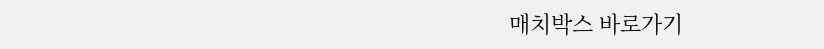매치박스 바로가기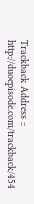Trackback Address :: http://duoepisode.com/trackback/454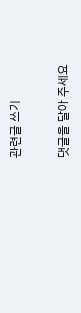관련글 쓰기

댓글을 달아 주세요